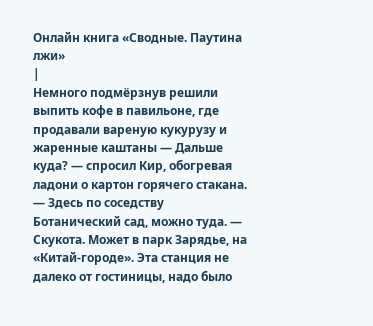Онлайн книга «Сводные. Паутина лжи»
|
Немного подмёрзнув решили выпить кофе в павильоне, где продавали вареную кукурузу и жаренные каштаны — Дальше куда? — спросил Кир, обогревая ладони о картон горячего стакана. — Здесь по соседству Ботанический сад, можно туда. — Скукота. Может в парк Зарядье, на «Китай-городе». Эта станция не далеко от гостиницы, надо было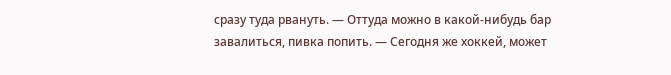сразу туда рвануть. — Оттуда можно в какой-нибудь бар завалиться, пивка попить. — Сегодня же хоккей, может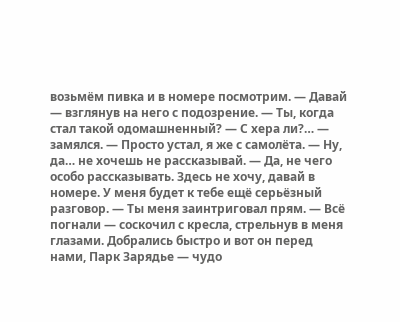возьмём пивка и в номере посмотрим. — Давай — взглянув на него с подозрение. — Ты, когда стал такой одомашненный? — С хера ли?… — замялся. — Просто устал, я же с самолёта. — Ну, да… не хочешь не рассказывай. — Да, не чего особо рассказывать. Здесь не хочу, давай в номере. У меня будет к тебе ещё серьёзный разговор. — Ты меня заинтриговал прям. — Всё погнали — соскочил с кресла, стрельнув в меня глазами. Добрались быстро и вот он перед нами, Парк Зарядье — чудо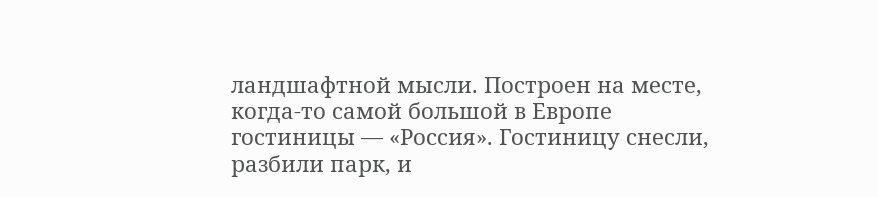ландшафтной мысли. Построен на месте, когда-то самой большой в Европе гостиницы — «Россия». Гостиницу снесли, разбили парк, и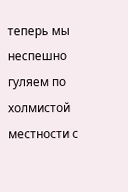теперь мы неспешно гуляем по холмистой местности с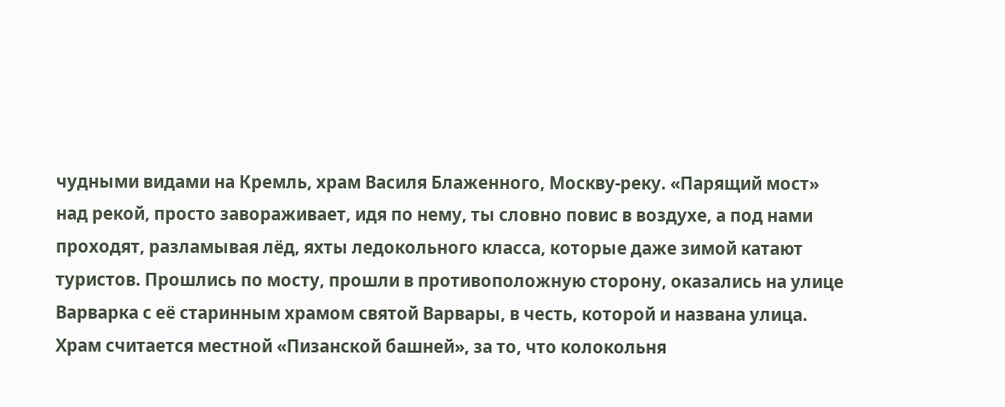чудными видами на Кремль, храм Василя Блаженного, Москву-реку. «Парящий мост» над рекой, просто завораживает, идя по нему, ты словно повис в воздухе, а под нами проходят, разламывая лёд, яхты ледокольного класса, которые даже зимой катают туристов. Прошлись по мосту, прошли в противоположную сторону, оказались на улице Варварка с её старинным храмом святой Варвары, в честь, которой и названа улица. Храм считается местной «Пизанской башней», за то, что колокольня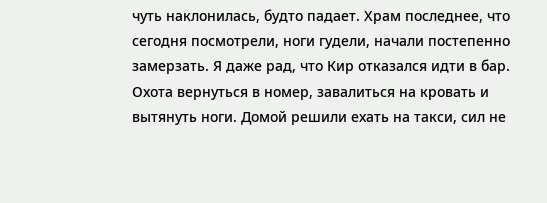чуть наклонилась, будто падает. Храм последнее, что сегодня посмотрели, ноги гудели, начали постепенно замерзать. Я даже рад, что Кир отказался идти в бар. Охота вернуться в номер, завалиться на кровать и вытянуть ноги. Домой решили ехать на такси, сил не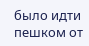было идти пешком от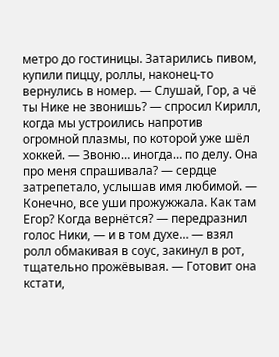метро до гостиницы. Затарились пивом, купили пиццу, роллы, наконец-то вернулись в номер. — Слушай, Гор, а чё ты Нике не звонишь? — спросил Кирилл, когда мы устроились напротив огромной плазмы, по которой уже шёл хоккей. — Звоню… иногда… по делу. Она про меня спрашивала? — сердце затрепетало, услышав имя любимой. — Конечно, все уши прожужжала. Как там Егор? Когда вернётся? — передразнил голос Ники, — и в том духе… — взял ролл обмакивая в соус, закинул в рот, тщательно прожёвывая. — Готовит она кстати,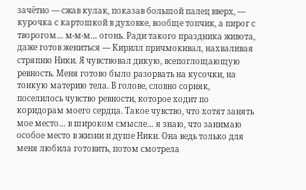зачётно — сжав кулак, показав большой палец вверх, — курочка с картошкой в духовке, вообще топчик, а пирог с творогом… м-м-м… огонь. Ради такого праздника живота, даже готов жениться — Кирилл причмокивал, нахваливая стряпню Ники. Я чувствовал дикую, всепоглощающую ревность. Меня готово было разорвать на кусочки, на тонкую материю тела. В голове, словно сорняк, поселилось чувство ревности, которое ходит по коридорам моего сердца. Такое чувство, что хотят занять мое место… в широком смысле… я знаю, что занимаю особое место в жизни и душе Ники. Она ведь только для меня любила готовить, потом смотрела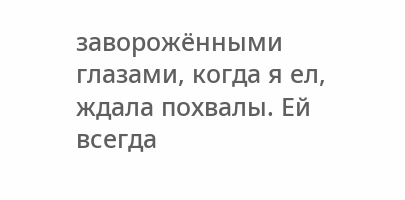заворожёнными глазами, когда я ел, ждала похвалы. Ей всегда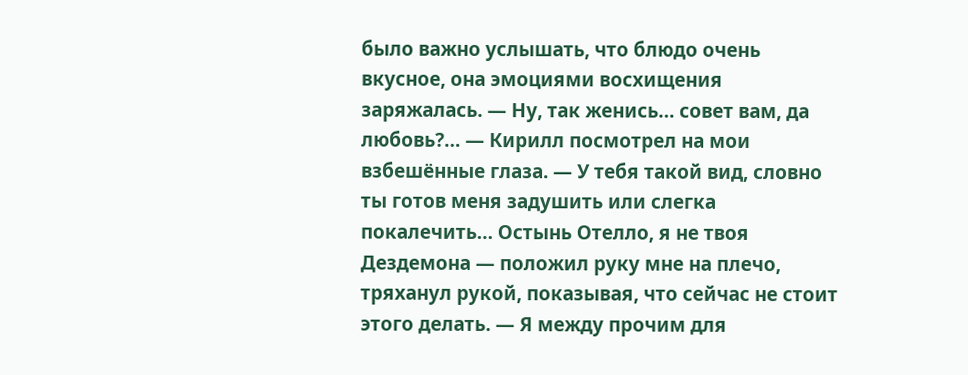было важно услышать, что блюдо очень вкусное, она эмоциями восхищения заряжалась. — Ну, так женись… совет вам, да любовь?… — Кирилл посмотрел на мои взбешённые глаза. — У тебя такой вид, словно ты готов меня задушить или слегка покалечить… Остынь Отелло, я не твоя Дездемона — положил руку мне на плечо, тряханул рукой, показывая, что сейчас не стоит этого делать. — Я между прочим для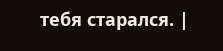тебя старался. |